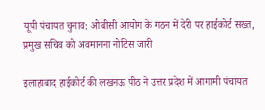यूपी पंचायत चुनाव: ओबीसी आयोग के गठन में देरी पर हाईकोर्ट सख्त, प्रमुख सचिव को अवमानना नोटिस जारी

इलाहाबाद हाईकोर्ट की लखनऊ पीठ ने उत्तर प्रदेश में आगामी पंचायत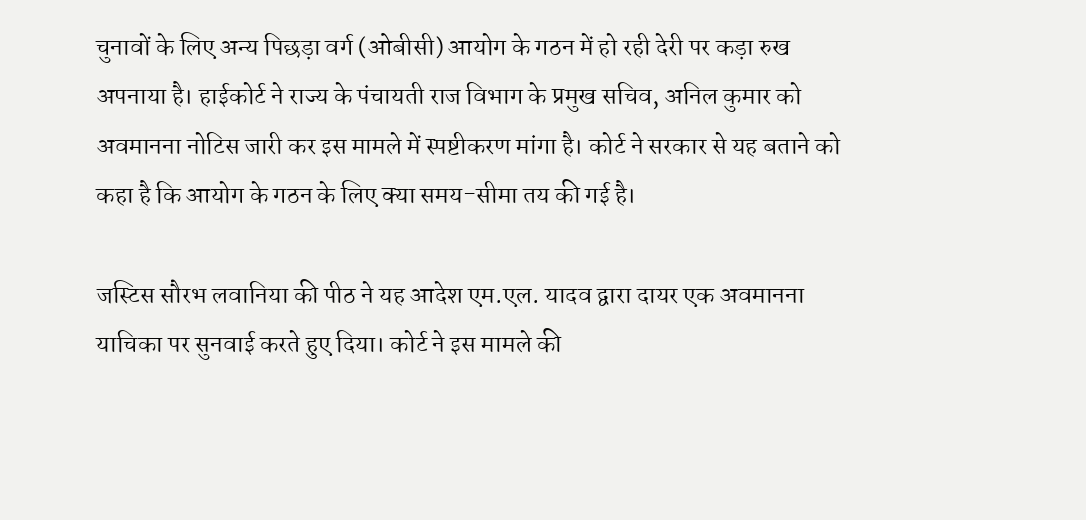चुनावों के लिए अन्य पिछड़ा वर्ग (ओबीसी) आयोग के गठन में हो रही देरी पर कड़ा रुख अपनाया है। हाईकोर्ट ने राज्य के पंचायती राज विभाग के प्रमुख सचिव, अनिल कुमार को अवमानना नोटिस जारी कर इस मामले में स्पष्टीकरण मांगा है। कोर्ट ने सरकार से यह बताने को कहा है कि आयोग के गठन के लिए क्या समय-सीमा तय की गई है।

जस्टिस सौरभ लवानिया की पीठ ने यह आदेश एम.एल. यादव द्वारा दायर एक अवमानना याचिका पर सुनवाई करते हुए दिया। कोर्ट ने इस मामले की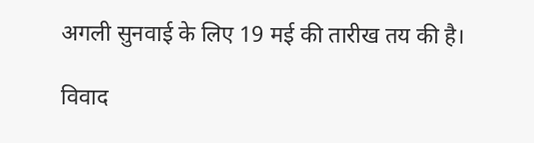अगली सुनवाई के लिए 19 मई की तारीख तय की है।

विवाद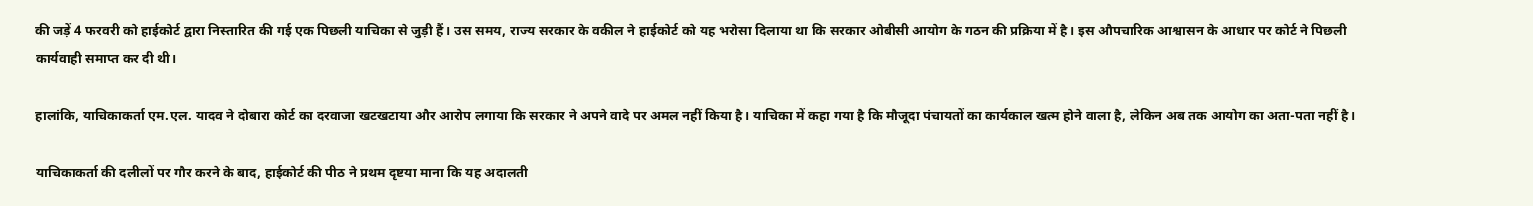की जड़ें 4 फरवरी को हाईकोर्ट द्वारा निस्तारित की गई एक पिछली याचिका से जुड़ी हैं। उस समय, राज्य सरकार के वकील ने हाईकोर्ट को यह भरोसा दिलाया था कि सरकार ओबीसी आयोग के गठन की प्रक्रिया में है। इस औपचारिक आश्वासन के आधार पर कोर्ट ने पिछली कार्यवाही समाप्त कर दी थी।

हालांकि, याचिकाकर्ता एम.एल. यादव ने दोबारा कोर्ट का दरवाजा खटखटाया और आरोप लगाया कि सरकार ने अपने वादे पर अमल नहीं किया है। याचिका में कहा गया है कि मौजूदा पंचायतों का कार्यकाल खत्म होने वाला है, लेकिन अब तक आयोग का अता-पता नहीं है।

याचिकाकर्ता की दलीलों पर गौर करने के बाद, हाईकोर्ट की पीठ ने प्रथम दृष्टया माना कि यह अदालती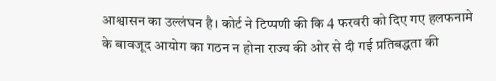आश्वासन का उल्लंघन है। कोर्ट ने टिप्पणी की कि 4 फरवरी को दिए गए हलफनामे के बावजूद आयोग का गठन न होना राज्य की ओर से दी गई प्रतिबद्धता की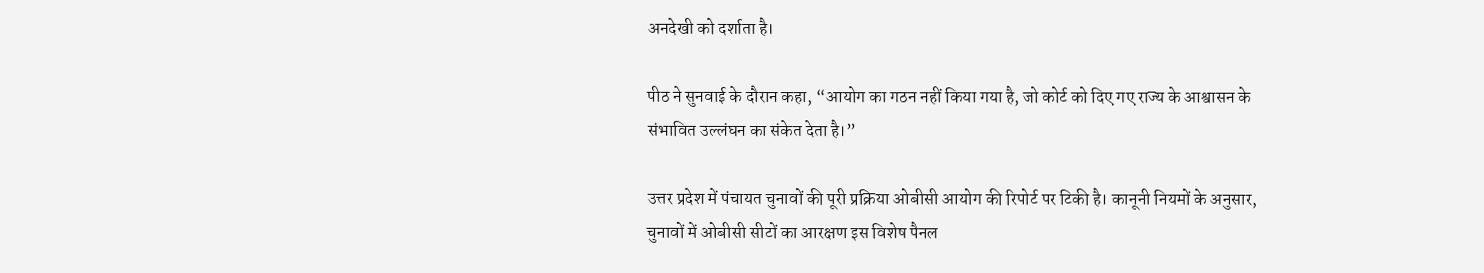अनदेखी को दर्शाता है।

पीठ ने सुनवाई के दौरान कहा, “आयोग का गठन नहीं किया गया है, जो कोर्ट को दिए गए राज्य के आश्वासन के संभावित उल्लंघन का संकेत देता है।”

उत्तर प्रदेश में पंचायत चुनावों की पूरी प्रक्रिया ओबीसी आयोग की रिपोर्ट पर टिकी है। कानूनी नियमों के अनुसार, चुनावों में ओबीसी सीटों का आरक्षण इस विशेष पैनल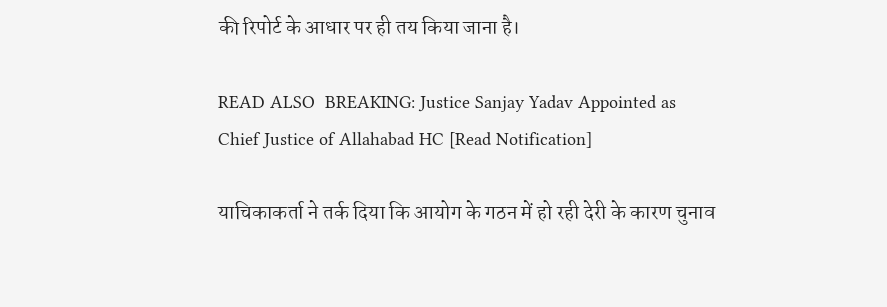की रिपोर्ट के आधार पर ही तय किया जाना है।

READ ALSO  BREAKING: Justice Sanjay Yadav Appointed as Chief Justice of Allahabad HC [Read Notification]

याचिकाकर्ता ने तर्क दिया कि आयोग के गठन में हो रही देरी के कारण चुनाव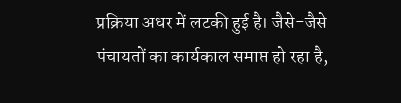प्रक्रिया अधर में लटकी हुई है। जैसे-जैसे पंचायतों का कार्यकाल समाप्त हो रहा है,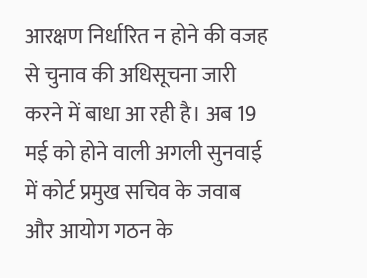आरक्षण निर्धारित न होने की वजह से चुनाव की अधिसूचना जारी करने में बाधा आ रही है। अब 19 मई को होने वाली अगली सुनवाई में कोर्ट प्रमुख सचिव के जवाब और आयोग गठन के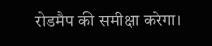रोडमैप की समीक्षा करेगा।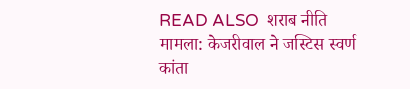READ ALSO  शराब नीति मामला: केजरीवाल ने जस्टिस स्वर्ण कांता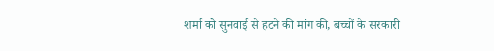शर्मा को सुनवाई से हटने की मांग की, बच्चों के सरकारी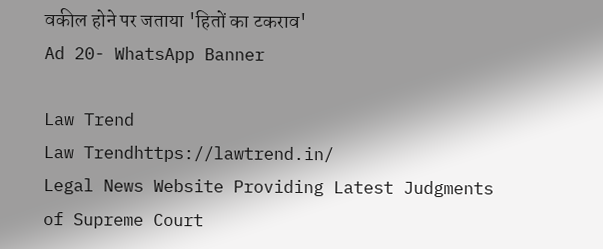वकील होने पर जताया 'हितों का टकराव'
Ad 20- WhatsApp Banner

Law Trend
Law Trendhttps://lawtrend.in/
Legal News Website Providing Latest Judgments of Supreme Court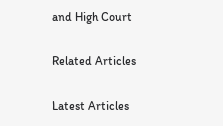and High Court

Related Articles

Latest Articles